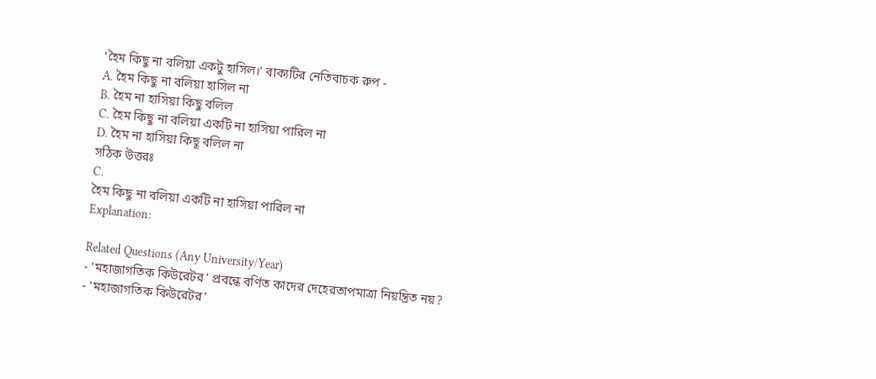'হৈম কিছু না বলিয়া একটু হাসিল।' বাক্যটির নেতিবাচক রুপ -
A. হৈম কিছু না বলিয়া হাসিল না
B. হৈম না হাসিয়া কিছু বলিল
C. হৈম কিছু না বলিয়া একটি না হাসিয়া পারিল না
D. হৈম না হাসিয়া কিছূ বলিল না
সঠিক উত্তরঃ
C.
হৈম কিছু না বলিয়া একটি না হাসিয়া পারিল না
Explanation:

Related Questions (Any University/Year)
- 'মহাজাগতিক কিউরেটর' প্রবন্ধে বর্ণিত কাদের দেহেরতাপমাত্রা নিয়ন্ত্রিত নয়?
- 'মহাজাগতিক কিউরেটর'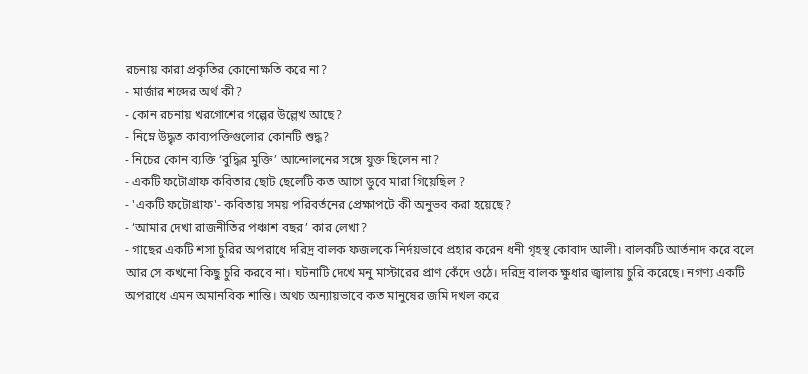রচনায় কারা প্রকৃতির কোনোক্ষতি করে না?
- মার্জার শব্দের অর্থ কী?
- কোন রচনায় খরগোশের গল্পের উল্লেখ আছে?
- নিম্নে উদ্ধৃত কাব্যপক্তিগুলোর কোনটি শুদ্ধ?
- নিচের কোন ব্যক্তি ‘বুদ্ধির মুক্তি’ আন্দোলনের সঙ্গে যুক্ত ছিলেন না?
- একটি ফটোগ্রাফ কবিতার ছোট ছেলেটি কত আগে ডুবে মারা গিয়েছিল ?
- 'একটি ফটোগ্রাফ'- কবিতায় সময় পরিবর্তনের প্রেক্ষাপটে কী অনুভব করা হয়েছে?
- ‘আমার দেখা রাজনীতির পঞ্চাশ বছর’ কার লেখা?
- গাছের একটি শসা চুরির অপরাধে দরিদ্র বালক ফজলকে নির্দয়ভাবে প্রহার করেন ধনী গৃহস্থ কোবাদ আলী। বালকটি আর্তনাদ করে বলে আর সে কখনো কিছু চুরি করবে না। ঘটনাটি দেখে মনু মাস্টারের প্রাণ কেঁদে ওঠে। দরিদ্র বালক ক্ষুধার জ্বালায় চুরি করেছে। নগণ্য একটি অপরাধে এমন অমানবিক শান্তি। অথচ অন্যায়ভাবে কত মানুষের জমি দখল করে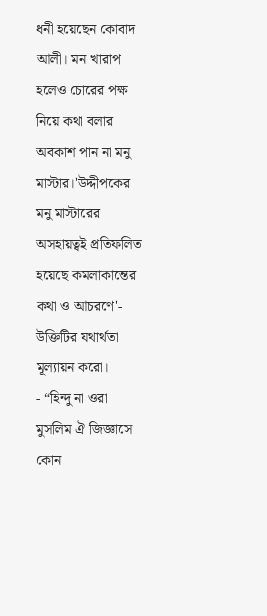ধনী হয়েছেন কোবাদ আলী। মন খারাপ হলেও চোরের পক্ষ নিয়ে কথা বলার অবকাশ পান না মনু মাস্টার।'উদ্দীপকের মনু মাস্টারের অসহায়ত্বই প্রতিফলিত হয়েছে কমলাকান্তের কথা ও আচরণে'- উক্তিটির যথার্থতা মূল্যায়ন করো।
- “হিন্দু না ওরা মুসলিম ঐ জিজ্ঞাসে কোন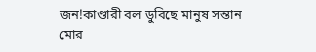জন!কাণ্ডারী বল ডুবিছে মানুষ সন্তান মোর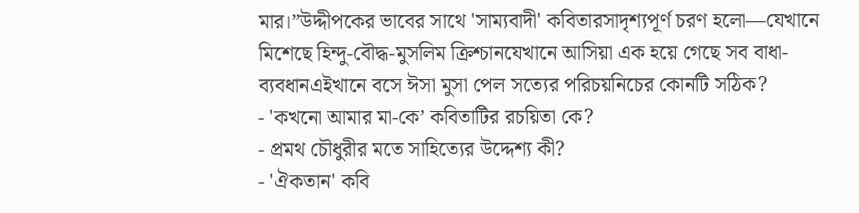মার।”উদ্দীপকের ভাবের সাথে 'সাম্যবাদী' কবিতারসাদৃশ্যপূর্ণ চরণ হলো—যেখানে মিশেছে হিন্দু-বৌদ্ধ-মুসলিম ক্রিশ্চানযেখানে আসিয়া এক হয়ে গেছে সব বাধা-ব্যবধানএইখানে বসে ঈসা মুসা পেল সত্যের পরিচয়নিচের কোনটি সঠিক?
- 'কখনো আমার মা-কে’ কবিতাটির রচয়িতা কে?
- প্রমথ চৌধুরীর মতে সাহিত্যের উদ্দেশ্য কী?
- 'ঐকতান' কবি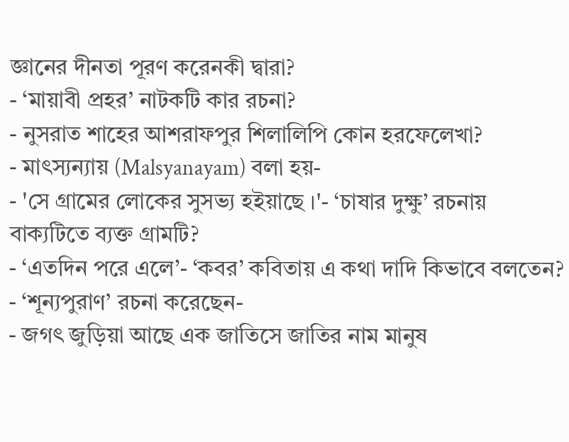জ্ঞানের দীনতা পূরণ করেনকী দ্বারা?
- ‘মায়াবী প্রহর’ নাটকটি কার রচনা?
- নুসরাত শাহের আশরাফপুর শিলালিপি কোন হরফেলেখা?
- মাৎস্যন্যায় (Malsyanayam) বলা হয়-
- 'সে গ্রামের লোকের সুসভ্য হইয়াছে ।'- ‘চাষার দুক্ষু’ রচনায় বাক্যটিতে ব্যক্ত গ্রামটি?
- ‘এতদিন পরে এলে’- ‘কবর’ কবিতায় এ কথা দাদি কিভাবে বলতেন?
- ‘শূন্যপুরাণ’ রচনা করেছেন-
- জগৎ জুড়িয়া আছে এক জাতিসে জাতির নাম মানুষ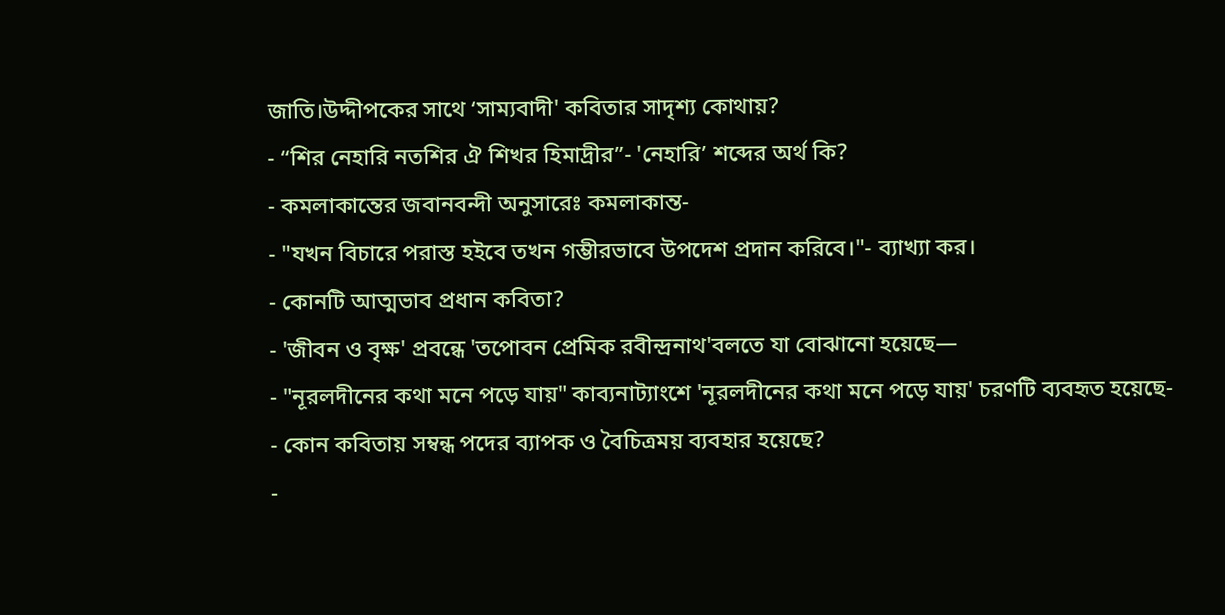জাতি।উদ্দীপকের সাথে ‘সাম্যবাদী' কবিতার সাদৃশ্য কোথায়?
- “শির নেহারি নতশির ঐ শিখর হিমাদ্রীর”- 'নেহারি’ শব্দের অর্থ কি?
- কমলাকান্তের জবানবন্দী অনুসারেঃ কমলাকান্ত-
- "যখন বিচারে পরাস্ত হইবে তখন গম্ভীরভাবে উপদেশ প্রদান করিবে।"- ব্যাখ্যা কর।
- কোনটি আত্মভাব প্রধান কবিতা?
- 'জীবন ও বৃক্ষ' প্রবন্ধে 'তপোবন প্রেমিক রবীন্দ্রনাথ'বলতে যা বোঝানো হয়েছে—
- "নূরলদীনের কথা মনে পড়ে যায়" কাব্যনাট্যাংশে 'নূরলদীনের কথা মনে পড়ে যায়' চরণটি ব্যবহৃত হয়েছে-
- কোন কবিতায় সম্বন্ধ পদের ব্যাপক ও বৈচিত্রময় ব্যবহার হয়েছে?
-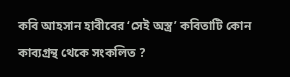কবি আহসান হাবীবের ‘সেই অস্ত্র’ কবিতাটি কোন কাব্যগ্রন্থ থেকে সংকলিত ?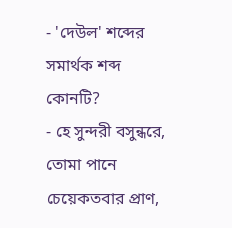- 'দেউল' শব্দের সমার্থক শব্দ কোনটি?
- হে সুন্দরী বসুন্ধরে, তোমা পানে চেয়েকতবার প্রাণ,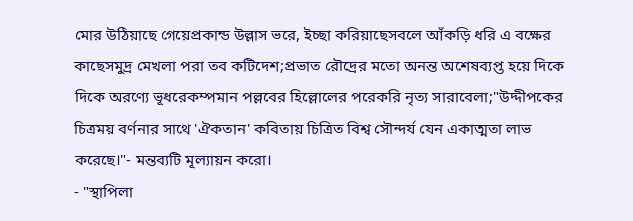মোর উঠিয়াছে গেয়েপ্রকান্ড উল্লাস ভরে, ইচ্ছা করিয়াছেসবলে আঁকড়ি ধরি এ বক্ষের কাছেসমুদ্র মেখলা পরা তব কটিদেশ;প্রভাত রৌদ্রের মতো অনন্ত অশেষব্যপ্ত হয়ে দিকে দিকে অরণ্যে ভূধরেকম্পমান পল্লবের হিল্লোলের পরেকরি নৃত্য সারাবেলা;"উদ্দীপকের চিত্রময় বর্ণনার সাথে 'ঐকতান' কবিতায় চিত্রিত বিশ্ব সৌন্দর্য যেন একাত্মতা লাভ করেছে।"- মন্তব্যটি মূল্যায়ন করো।
- "স্থাপিলা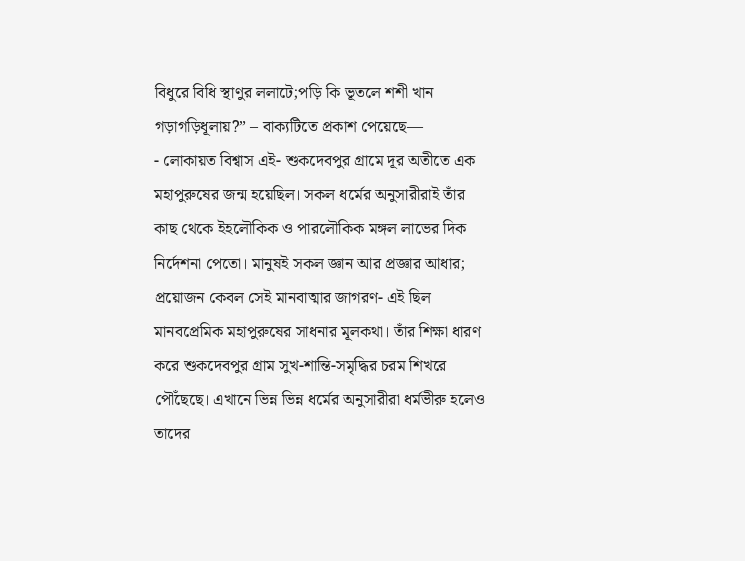বিধুরে বিধি স্থাণুর ললাটে;পড়ি কি ভূতলে শশী খান গড়াগড়িধূলায়?” – বাক্যটিতে প্রকাশ পেয়েছে—
- লোকায়ত বিশ্বাস এই- শুকদেবপুর গ্রামে দূর অতীতে এক মহাপুরুষের জন্ম হয়েছিল। সকল ধর্মের অনুসারীরাই তাঁর কাছ থেকে ইহলৌকিক ও পারলৌকিক মঙ্গল লাভের দিক নির্দেশনা পেতো। মানুষই সকল জ্ঞান আর প্রজ্ঞার আধার; প্রয়োজন কেবল সেই মানবাত্মার জাগরণ- এই ছিল মানবপ্রেমিক মহাপুরুষের সাধনার মূলকথা। তাঁর শিক্ষা ধারণ করে শুকদেবপুর গ্রাম সুখ-শান্তি-সমৃদ্ধির চরম শিখরে পৌঁছেছে। এখানে ভিন্ন ভিন্ন ধর্মের অনুসারীরা ধর্মভীরু হলেও তাদের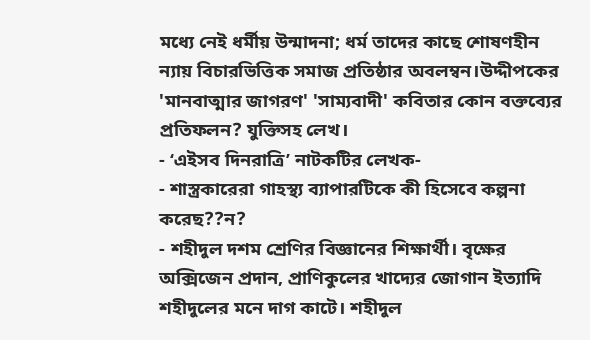মধ্যে নেই ধর্মীয় উন্মাদনা; ধর্ম তাদের কাছে শোষণহীন ন্যায় বিচারভিত্তিক সমাজ প্রতিষ্ঠার অবলম্বন।উদ্দীপকের 'মানবাত্মার জাগরণ' 'সাম্যবাদী' কবিতার কোন বক্তব্যের প্রতিফলন? যুক্তিসহ লেখ।
- ‘এইসব দিনরাত্রি’ নাটকটির লেখক-
- শাস্ত্রকারেরা গাহস্থ্য ব্যাপারটিকে কী হিসেবে কল্পনা করেছ??ন?
- শহীদুল দশম শ্রেণির বিজ্ঞানের শিক্ষার্থী। বৃক্ষের অক্সিজেন প্রদান, প্রাণিকুলের খাদ্যের জোগান ইত্যাদি শহীদুলের মনে দাগ কাটে। শহীদুল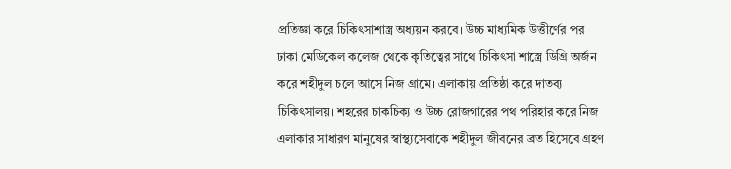প্রতিজ্ঞা করে চিকিৎসাশাস্ত্র অধ্যয়ন করবে। উচ্চ মাধ্যমিক উত্তীর্ণের পর ঢাকা মেডিকেল কলেজ থেকে কৃতিত্বের সাথে চিকিৎসা শাস্ত্রে ডিগ্রি অর্জন করে শহীদুল চলে আসে নিজ গ্রামে। এলাকায় প্রতিষ্ঠা করে দাতব্য চিকিৎসালয়। শহরের চাকচিক্য ও উচ্চ রোজগারের পথ পরিহার করে নিজ এলাকার সাধারণ মানুষের স্বাস্থ্যসেবাকে শহীদুল জীবনের ব্রত হিসেবে গ্রহণ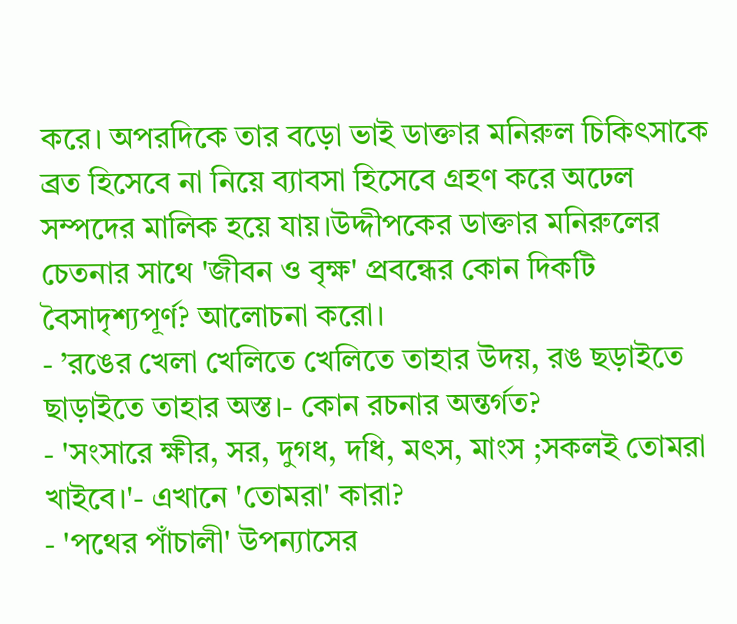করে। অপরদিকে তার বড়ো ভাই ডাক্তার মনিরুল চিকিৎসাকে ব্রত হিসেবে না নিয়ে ব্যাবসা হিসেবে গ্রহণ করে অঢেল সম্পদের মালিক হয়ে যায়।উদ্দীপকের ডাক্তার মনিরুলের চেতনার সাথে 'জীবন ও বৃক্ষ' প্রবন্ধের কোন দিকটি বৈসাদৃশ্যপূর্ণ? আলোচনা করো।
- ’রঙের খেলা খেলিতে খেলিতে তাহার উদয়, রঙ ছড়াইতে ছাড়াইতে তাহার অস্ত।- কোন রচনার অন্তর্গত?
- 'সংসারে ক্ষীর, সর, দুগধ, দধি, মৎস, মাংস ;সকলই তোমরা খাইবে।'- এখানে 'তোমরা' কারা?
- 'পথের পাঁচালী' উপন্যাসের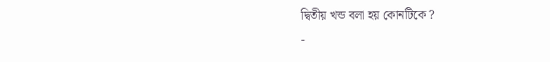দ্বিতীয় খন্ড বলা হয় কোনটিকে ?
-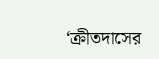‘ক্রীতদাসের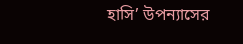হাসি’ উপন্যাসের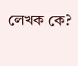লেখক কে?